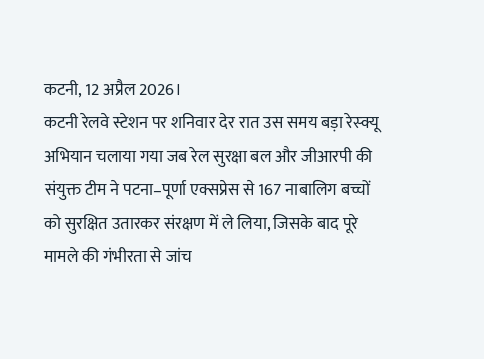कटनी, 12 अप्रैल 2026।
कटनी रेलवे स्टेशन पर शनिवार देर रात उस समय बड़ा रेस्क्यू अभियान चलाया गया जब रेल सुरक्षा बल और जीआरपी की संयुक्त टीम ने पटना–पूर्णा एक्सप्रेस से 167 नाबालिग बच्चों को सुरक्षित उतारकर संरक्षण में ले लिया, जिसके बाद पूरे मामले की गंभीरता से जांच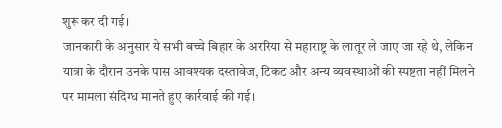शुरू कर दी गई।
जानकारी के अनुसार ये सभी बच्चे बिहार के अररिया से महाराष्ट्र के लातूर ले जाए जा रहे थे, लेकिन यात्रा के दौरान उनके पास आवश्यक दस्तावेज, टिकट और अन्य व्यवस्थाओं की स्पष्टता नहीं मिलने पर मामला संदिग्ध मानते हुए कार्रवाई की गई।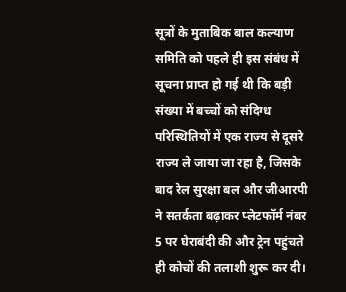सूत्रों के मुताबिक बाल कल्याण समिति को पहले ही इस संबंध में सूचना प्राप्त हो गई थी कि बड़ी संख्या में बच्चों को संदिग्ध परिस्थितियों में एक राज्य से दूसरे राज्य ले जाया जा रहा है, जिसके बाद रेल सुरक्षा बल और जीआरपी ने सतर्कता बढ़ाकर प्लेटफॉर्म नंबर 5 पर घेराबंदी की और ट्रेन पहुंचते ही कोचों की तलाशी शुरू कर दी।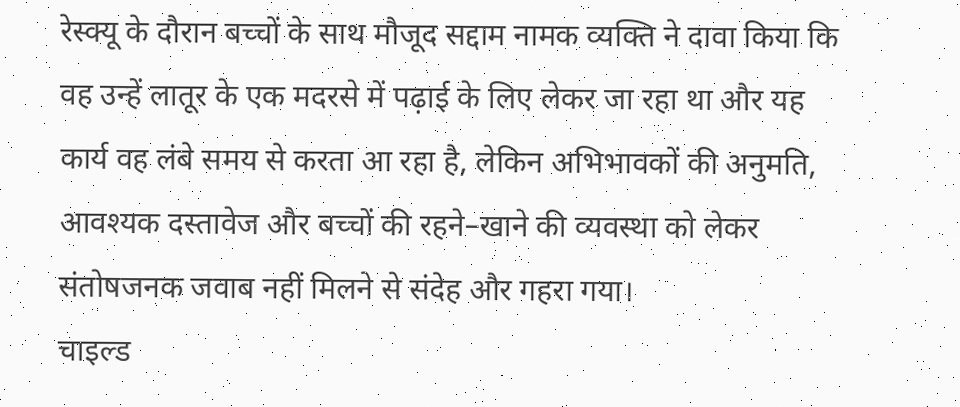रेस्क्यू के दौरान बच्चों के साथ मौजूद सद्दाम नामक व्यक्ति ने दावा किया कि वह उन्हें लातूर के एक मदरसे में पढ़ाई के लिए लेकर जा रहा था और यह कार्य वह लंबे समय से करता आ रहा है, लेकिन अभिभावकों की अनुमति, आवश्यक दस्तावेज और बच्चों की रहने–खाने की व्यवस्था को लेकर संतोषजनक जवाब नहीं मिलने से संदेह और गहरा गया।
चाइल्ड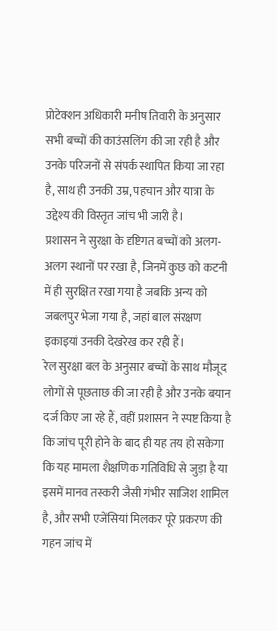प्रोटेक्शन अधिकारी मनीष तिवारी के अनुसार सभी बच्चों की काउंसलिंग की जा रही है और उनके परिजनों से संपर्क स्थापित किया जा रहा है, साथ ही उनकी उम्र, पहचान और यात्रा के उद्देश्य की विस्तृत जांच भी जारी है।
प्रशासन ने सुरक्षा के दृष्टिगत बच्चों को अलग-अलग स्थानों पर रखा है, जिनमें कुछ को कटनी में ही सुरक्षित रखा गया है जबकि अन्य को जबलपुर भेजा गया है, जहां बाल संरक्षण इकाइयां उनकी देखरेख कर रही हैं।
रेल सुरक्षा बल के अनुसार बच्चों के साथ मौजूद लोगों से पूछताछ की जा रही है और उनके बयान दर्ज किए जा रहे हैं, वहीं प्रशासन ने स्पष्ट किया है कि जांच पूरी होने के बाद ही यह तय हो सकेगा कि यह मामला शैक्षणिक गतिविधि से जुड़ा है या इसमें मानव तस्करी जैसी गंभीर साजिश शामिल है, और सभी एजेंसियां मिलकर पूरे प्रकरण की गहन जांच में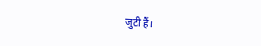जुटी हैं।